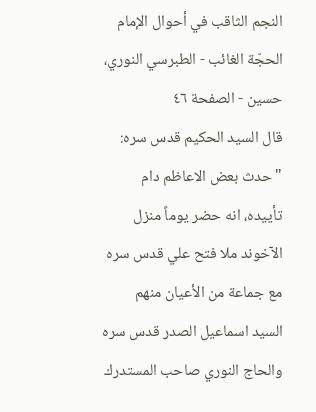النجم الثاقب في أحوال الإمام الحجّة الغائب - الطبرسي النوري، حسين - الصفحة ٤٦
قال السيد الحكيم قدس سره:
" حدث بعض الاعاظم دام تأييده، انه حضر يوماً منزل الآخوند ملا فتح علي قدس سره مع جماعة من الأعيان منهم السيد اسماعيل الصدر قدس سره والحاج النوري صاحب المستدرك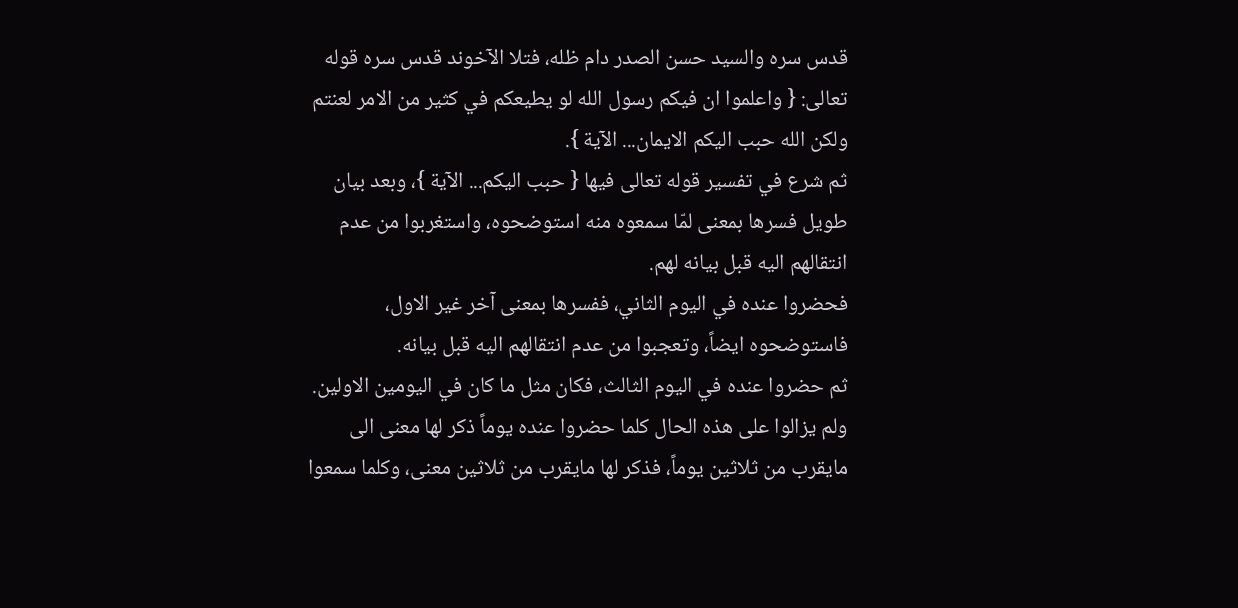قدس سره والسيد حسن الصدر دام ظله، فتلا الآخوند قدس سره قوله تعالى: { واعلموا ان فيكم رسول الله لو يطيعكم في كثير من الامر لعنتم ولكن الله حبب اليكم الايمان... الآية }.
ثم شرع في تفسير قوله تعالى فيها { حبب اليكم... الآية }، وبعد بيان طويل فسرها بمعنى لمّا سمعوه منه استوضحوه، واستغربوا من عدم انتقالهم اليه قبل بيانه لهم.
فحضروا عنده في اليوم الثاني، ففسرها بمعنى آخر غير الاول، فاستوضحوه ايضاً، وتعجبوا من عدم انتقالهم اليه قبل بيانه.
ثم حضروا عنده في اليوم الثالث، فكان مثل ما كان في اليومين الاولين.
ولم يزالوا على هذه الحال كلما حضروا عنده يوماً ذكر لها معنى الى مايقرب من ثلاثين يوماً، فذكر لها مايقرب من ثلاثين معنى، وكلما سمعوا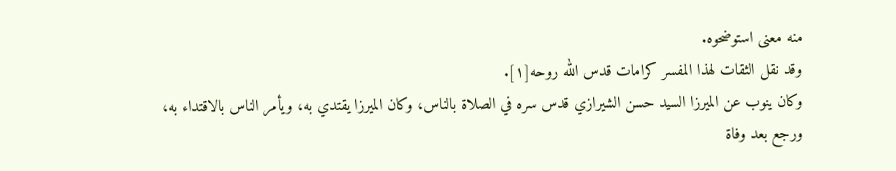منه معنى استوضحوه.
وقد نقل الثقات لهذا المفسر كرامات قدس الله روحه[١].
وكان ينوب عن الميرزا السيد حسن الشيرازي قدس سره في الصلاة بالناس، وكان الميرزا يقتدي به، ويأمر الناس بالاقتداء به، ورجع بعد وفاة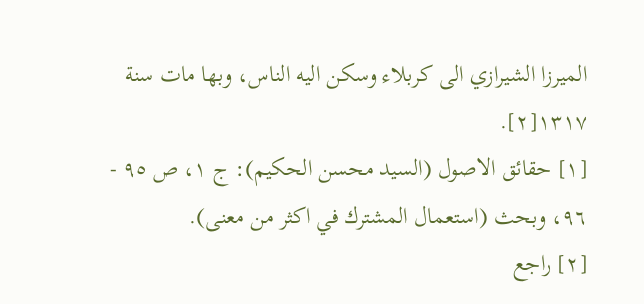الميرزا الشيرازي الى كربلاء وسكن اليه الناس، وبها مات سنة ١٣١٧[٢].
[١] حقائق الاصول (السيد محسن الحكيم): ج ١، ص ٩٥ - ٩٦، وبحث (استعمال المشترك في اكثر من معنى).
[٢] راجع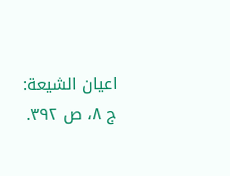اعيان الشيعة: ج ٨، ص ٣٩٢.